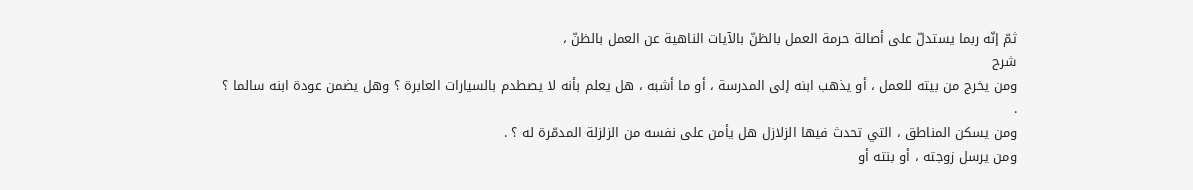ثمّ إنّه ربما يستدلّ على أصالة حرمة العمل بالظنّ بالآيات الناهية عن العمل بالظنّ ،
شرح
ومن يخرج من بيته للعمل ، أو يذهب ابنه إلى المدرسة ، أو ما أشبه ، هل يعلم بأنه لا يصطدم بالسيارات العابرة ؟ وهل يضمن عودة ابنه سالما ؟ .
ومن يسكن المناطق ، التي تحدث فيها الزلازل هل يأمن على نفسه من الزلزلة المدمّرة له ؟ .
ومن يرسل زوجته ، أو بنته أو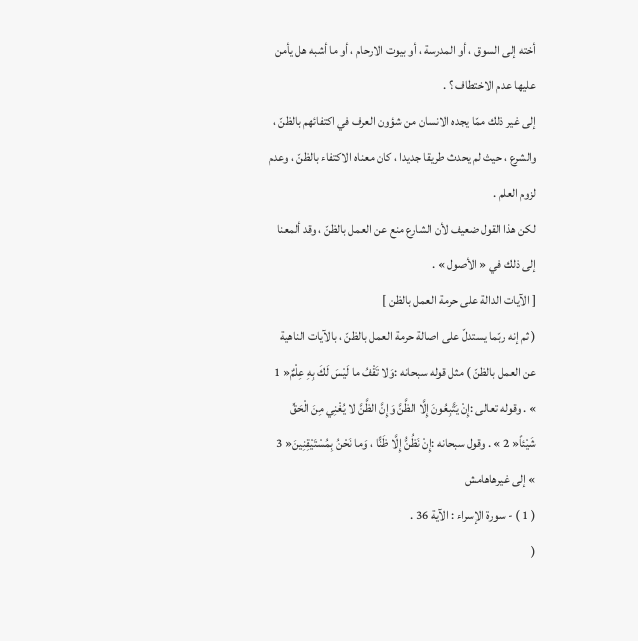أخته إلى السوق ، أو المدرسة ، أو بيوت الارحام ، أو ما أشبه هل يأمن عليها عدم الاختطاف ؟ .
إلى غير ذلك ممّا يجده الانسان من شؤون العرف في اكتفائهم بالظنّ ، والشرع ، حيث لم يحدث طريقا جديدا ، كان معناه الاكتفاء بالظنّ ، وعدم لزوم العلم .
لكن هذا القول ضعيف لأن الشارع منع عن العمل بالظنّ ، وقد ألمعنا إلى ذلك في « الأصول » .
[ الآيات الدالة على حرمة العمل بالظن ]
( ثم إنه ربّما يستدلّ على اصالة حرمة العمل بالظنّ ، بالآيات الناهية عن العمل بالظنّ ) مثل قوله سبحانه :وَلا تَقْفُ ما لَيْسَ لَكَ بِهِ عِلْمٌ« 1 » . وقوله تعالى :إِنْ يَتَّبِعُونَ إِلَّا الظَّنَّ وَإِنَّ الظَّنَّ لا يُغْنِي مِنَ الْحَقِّ شَيْئاً« 2 » . وقول سبحانه :إِنْ نَظُنُّ إِلَّا ظَنًّا ، وَما نَحْنُ بِمُسْتَيْقِنِينَ« 3 » إلى غيرهاهامش
( 1 ) - سورة الإسراء : الآية 36 .
(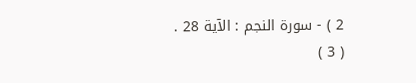2 ) - سورة النجم : الآية 28 .
( 3 )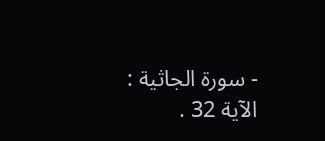- سورة الجاثية : الآية 32 .